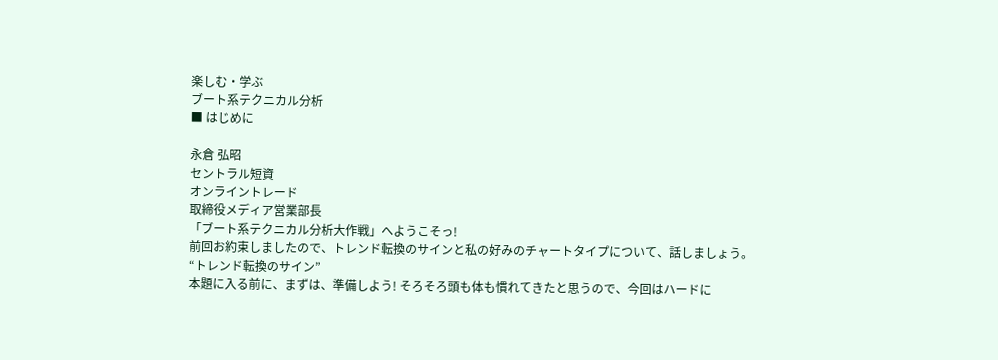楽しむ・学ぶ
ブート系テクニカル分析
■ はじめに

永倉 弘昭
セントラル短資
オンライントレード
取締役メディア営業部長
「ブート系テクニカル分析大作戦」へようこそっ!
前回お約束しましたので、トレンド転換のサインと私の好みのチャートタイプについて、話しましょう。
“トレンド転換のサイン”
本題に入る前に、まずは、準備しよう! そろそろ頭も体も慣れてきたと思うので、今回はハードに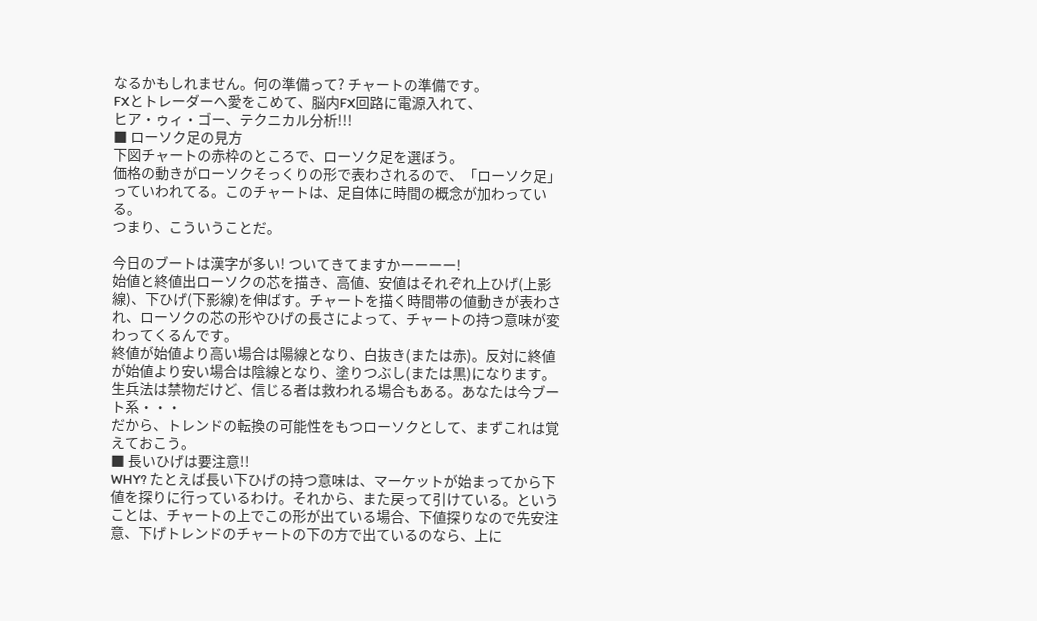なるかもしれません。何の準備って? チャートの準備です。
FXとトレーダーへ愛をこめて、脳内FX回路に電源入れて、
ヒア・ゥィ・ゴー、テクニカル分析!!!
■ ローソク足の見方
下図チャートの赤枠のところで、ローソク足を選ぼう。
価格の動きがローソクそっくりの形で表わされるので、「ローソク足」っていわれてる。このチャートは、足自体に時間の概念が加わっている。
つまり、こういうことだ。

今日のブートは漢字が多い! ついてきてますかーーーー!
始値と終値出ローソクの芯を描き、高値、安値はそれぞれ上ひげ(上影線)、下ひげ(下影線)を伸ばす。チャートを描く時間帯の値動きが表わされ、ローソクの芯の形やひげの長さによって、チャートの持つ意味が変わってくるんです。
終値が始値より高い場合は陽線となり、白抜き(または赤)。反対に終値が始値より安い場合は陰線となり、塗りつぶし(または黒)になります。
生兵法は禁物だけど、信じる者は救われる場合もある。あなたは今ブート系・・・
だから、トレンドの転換の可能性をもつローソクとして、まずこれは覚えておこう。
■ 長いひげは要注意!!
WHY? たとえば長い下ひげの持つ意味は、マーケットが始まってから下値を探りに行っているわけ。それから、また戻って引けている。ということは、チャートの上でこの形が出ている場合、下値探りなので先安注意、下げトレンドのチャートの下の方で出ているのなら、上に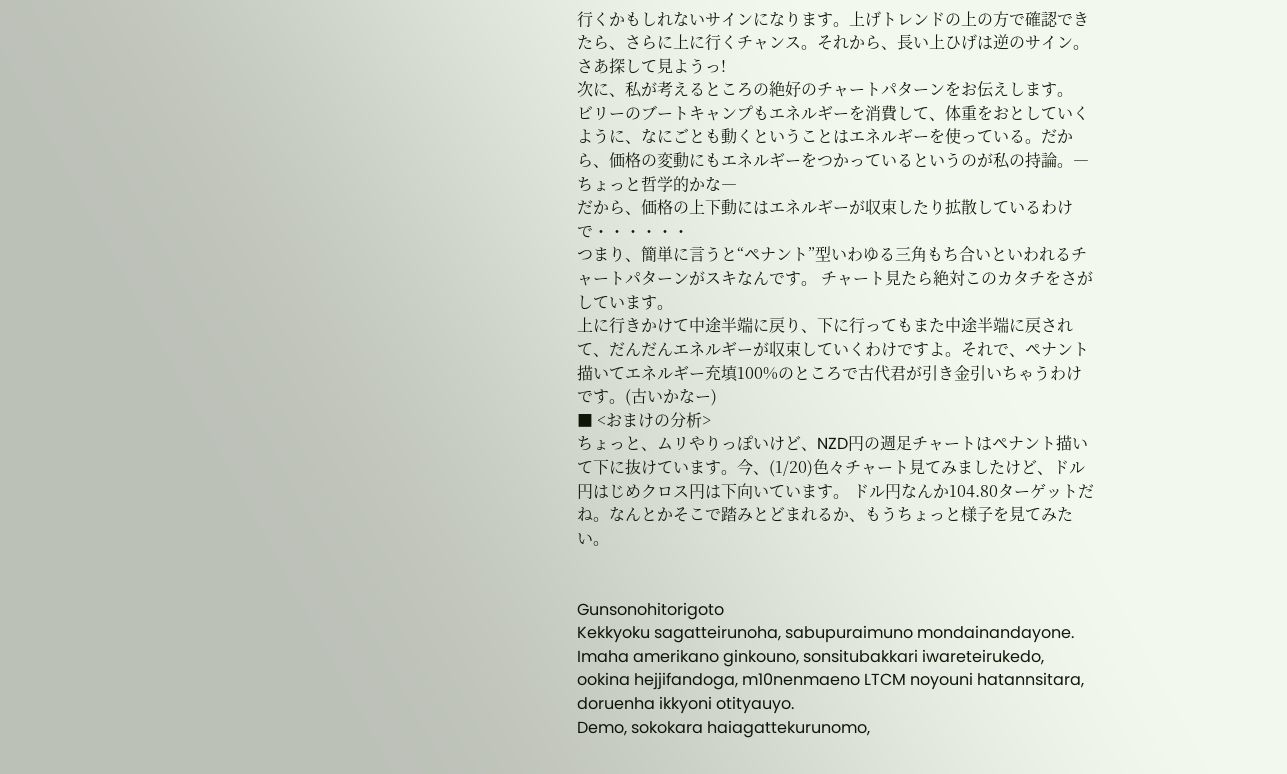行くかもしれないサインになります。上げトレンドの上の方で確認できたら、さらに上に行くチャンス。それから、長い上ひげは逆のサイン。
さあ探して見ようっ!
次に、私が考えるところの絶好のチャートパターンをお伝えします。
ビリーのブートキャンプもエネルギーを消費して、体重をおとしていくように、なにごとも動くということはエネルギーを使っている。だから、価格の変動にもエネルギーをつかっているというのが私の持論。―ちょっと哲学的かな―
だから、価格の上下動にはエネルギーが収束したり拡散しているわけで・・・・・・
つまり、簡単に言うと“ペナント”型いわゆる三角もち合いといわれるチャートパターンがスキなんです。 チャート見たら絶対このカタチをさがしています。
上に行きかけて中途半端に戻り、下に行ってもまた中途半端に戻されて、だんだんエネルギーが収束していくわけですよ。それで、ペナント描いてエネルギー充填100%のところで古代君が引き金引いちゃうわけです。(古いかなー)
■ <おまけの分析>
ちょっと、ムリやりっぽいけど、NZD円の週足チャートはペナント描いて下に抜けています。今、(1/20)色々チャート見てみましたけど、ドル円はじめクロス円は下向いています。 ドル円なんか104.80ターゲットだね。なんとかそこで踏みとどまれるか、もうちょっと様子を見てみたい。


Gunsonohitorigoto
Kekkyoku sagatteirunoha, sabupuraimuno mondainandayone.
Imaha amerikano ginkouno, sonsitubakkari iwareteirukedo, ookina hejjifandoga, m10nenmaeno LTCM noyouni hatannsitara, doruenha ikkyoni otityauyo.
Demo, sokokara haiagattekurunomo,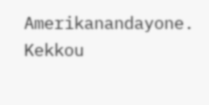Amerikanandayone.
Kekkou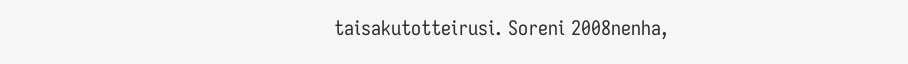taisakutotteirusi. Soreni 2008nenha,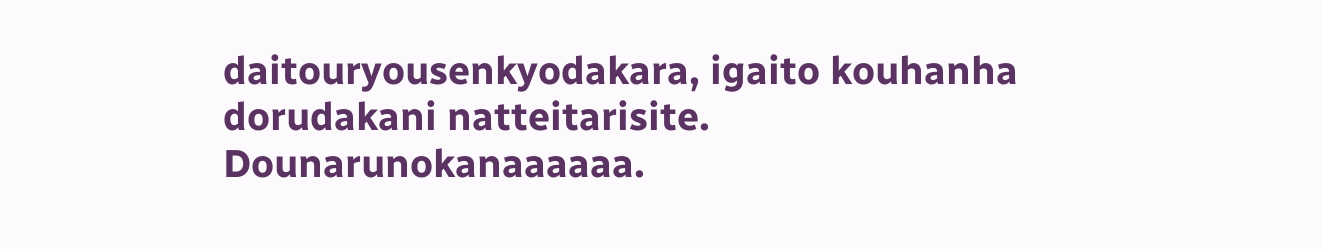daitouryousenkyodakara, igaito kouhanha dorudakani natteitarisite. Dounarunokanaaaaaa.